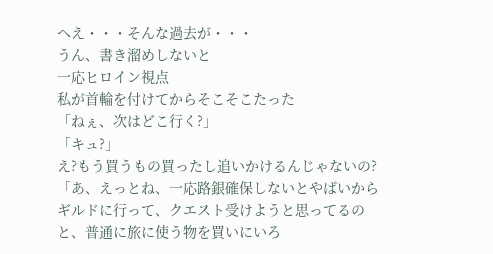へえ・・・そんな過去が・・・
うん、書き溜めしないと
一応ヒロイン視点
私が首輪を付けてからそこそこたった
「ねぇ、次はどこ行く?」
「キュ?」
え?もう買うもの買ったし追いかけるんじゃないの?
「あ、えっとね、一応路銀確保しないとやばいからギルドに行って、クエスト受けようと思ってるのと、普通に旅に使う物を買いにいろ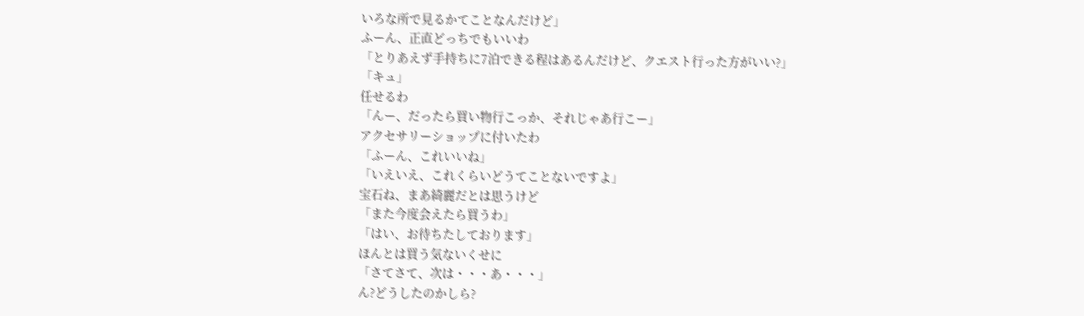いろな所で見るかてことなんだけど」
ふーん、正直どっちでもいいわ
「とりあえず手持ちに7泊できる程はあるんだけど、クエスト行った方がいい?」
「キュ」
任せるわ
「んー、だったら買い物行こっか、それじゃあ行こー」
アクセサリーショップに付いたわ
「ふーん、これいいね」
「いえいえ、これくらいどうてことないですよ」
宝石ね、まあ綺麗だとは思うけど
「また今度会えたら買うわ」
「はい、お待ちたしております」
ほんとは買う気ないくせに
「さてさて、次は・・・あ・・・」
ん?どうしたのかしら?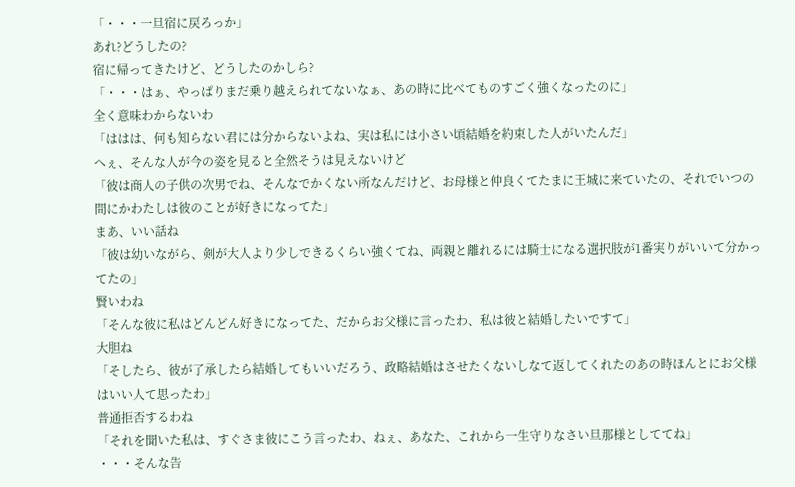「・・・一旦宿に戻ろっか」
あれ?どうしたの?
宿に帰ってきたけど、どうしたのかしら?
「・・・はぁ、やっぱりまだ乗り越えられてないなぁ、あの時に比べてものすごく強くなったのに」
全く意味わからないわ
「ははは、何も知らない君には分からないよね、実は私には小さい頃結婚を約束した人がいたんだ」
へぇ、そんな人が今の姿を見ると全然そうは見えないけど
「彼は商人の子供の次男でね、そんなでかくない所なんだけど、お母様と仲良くてたまに王城に来ていたの、それでいつの間にかわたしは彼のことが好きになってた」
まあ、いい話ね
「彼は幼いながら、剣が大人より少しできるくらい強くてね、両親と離れるには騎士になる選択肢が1番実りがいいて分かってたの」
賢いわね
「そんな彼に私はどんどん好きになってた、だからお父様に言ったわ、私は彼と結婚したいですて」
大胆ね
「そしたら、彼が了承したら結婚してもいいだろう、政略結婚はさせたくないしなて返してくれたのあの時ほんとにお父様はいい人て思ったわ」
普通拒否するわね
「それを聞いた私は、すぐさま彼にこう言ったわ、ねぇ、あなた、これから一生守りなさい旦那様としててね」
・・・そんな告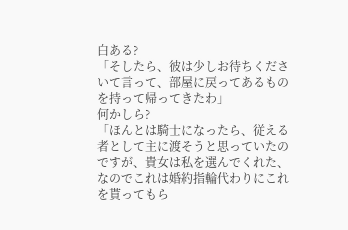白ある?
「そしたら、彼は少しお待ちくださいて言って、部屋に戻ってあるものを持って帰ってきたわ」
何かしら?
「ほんとは騎士になったら、従える者として主に渡そうと思っていたのですが、貴女は私を選んでくれた、なのでこれは婚約指輪代わりにこれを貰ってもら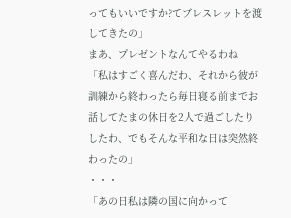ってもいいですか?てブレスレットを渡してきたの」
まあ、プレゼントなんてやるわね
「私はすごく喜んだわ、それから彼が訓練から終わったら毎日寝る前までお話してたまの休日を2人で過ごしたりしたわ、でもそんな平和な日は突然終わったの」
・・・
「あの日私は隣の国に向かって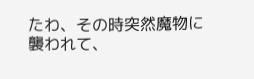たわ、その時突然魔物に襲われて、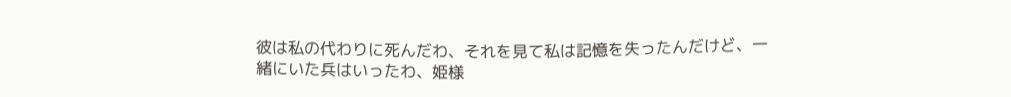彼は私の代わりに死んだわ、それを見て私は記憶を失ったんだけど、一緒にいた兵はいったわ、姫様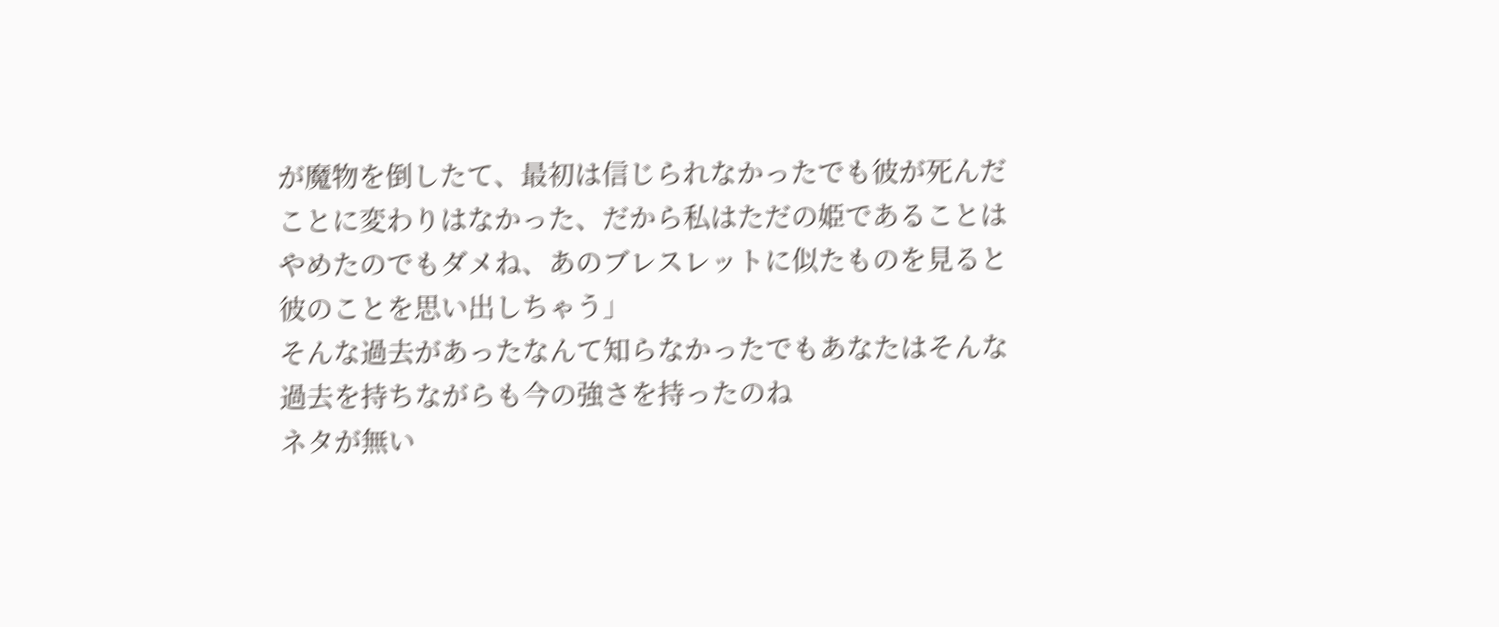が魔物を倒したて、最初は信じられなかったでも彼が死んだことに変わりはなかった、だから私はただの姫であることはやめたのでもダメね、あのブレスレットに似たものを見ると彼のことを思い出しちゃう」
そんな過去があったなんて知らなかったでもあなたはそんな過去を持ちながらも今の強さを持ったのね
ネタが無い